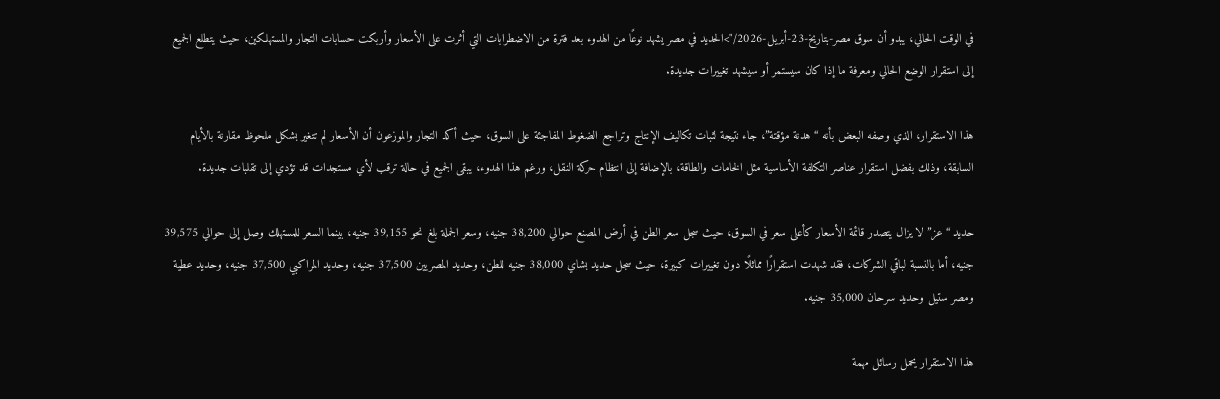في الوقت الحالي، يبدو أن سوق مصر-بتاريخ-23-أبريل-2026/">الحديد في مصر يشهد نوعًا من الهدوء بعد فترة من الاضطرابات التي أثرت على الأسعار وأربكت حسابات التجار والمستهلكين، حيث يتطلع الجميع إلى استقرار الوضع الحالي ومعرفة ما إذا كان سيستمر أو سيشهد تغييرات جديدة.

هذا الاستقرار، الذي وصفه البعض بأنه “هدنة مؤقتة”، جاء نتيجة لثبات تكاليف الإنتاج وتراجع الضغوط المفاجئة على السوق، حيث أكد التجار والموزعون أن الأسعار لم تتغير بشكل ملحوظ مقارنة بالأيام السابقة، وذلك بفضل استقرار عناصر التكلفة الأساسية مثل الخامات والطاقة، بالإضافة إلى انتظام حركة النقل، ورغم هذا الهدوء، يبقى الجميع في حالة ترقب لأي مستجدات قد تؤدي إلى تقلبات جديدة.

حديد “عز” لا يزال يتصدر قائمة الأسعار كأعلى سعر في السوق، حيث سجل سعر الطن في أرض المصنع حوالي 38,200 جنيه، وسعر الجملة بلغ نحو 39,155 جنيه، بينما السعر للمستهلك وصل إلى حوالي 39,575 جنيه، أما بالنسبة لباقي الشركات، فقد شهدت استقرارًا مماثلًا دون تغييرات كبيرة، حيث سجل حديد بشاي 38,000 جنيه للطن، وحديد المصريين 37,500 جنيه، وحديد المراكبي 37,500 جنيه، وحديد عطية ومصر ستيل وحديد سرحان 35,000 جنيه.

هذا الاستقرار يحمل رسائل مهمة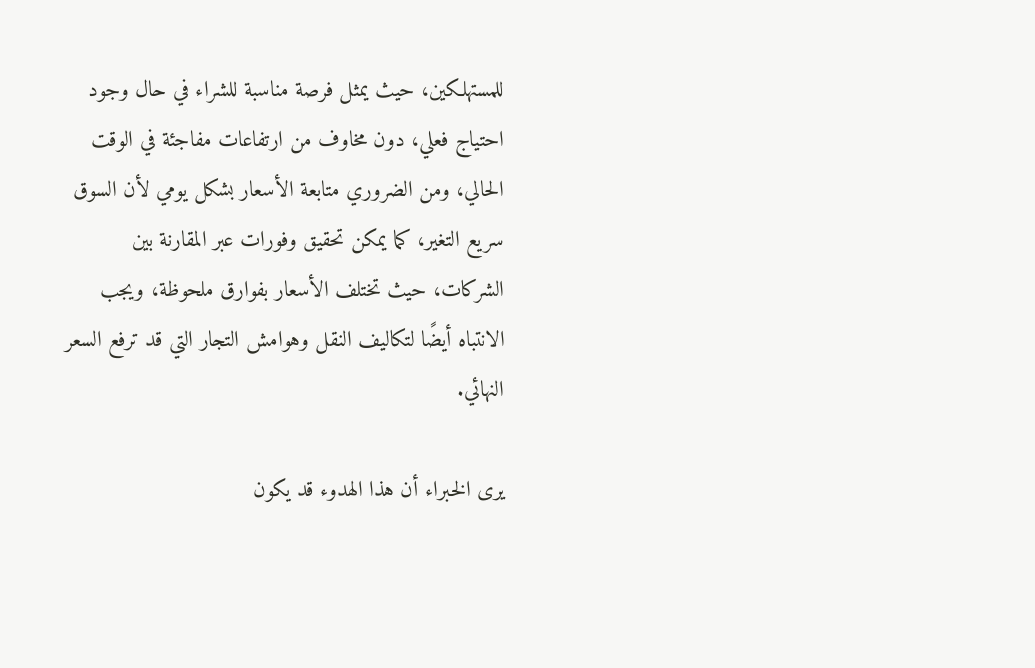للمستهلكين، حيث يمثل فرصة مناسبة للشراء في حال وجود احتياج فعلي، دون مخاوف من ارتفاعات مفاجئة في الوقت الحالي، ومن الضروري متابعة الأسعار بشكل يومي لأن السوق سريع التغير، كما يمكن تحقيق وفورات عبر المقارنة بين الشركات، حيث تختلف الأسعار بفوارق ملحوظة، ويجب الانتباه أيضًا لتكاليف النقل وهوامش التجار التي قد ترفع السعر النهائي.

يرى الخبراء أن هذا الهدوء قد يكون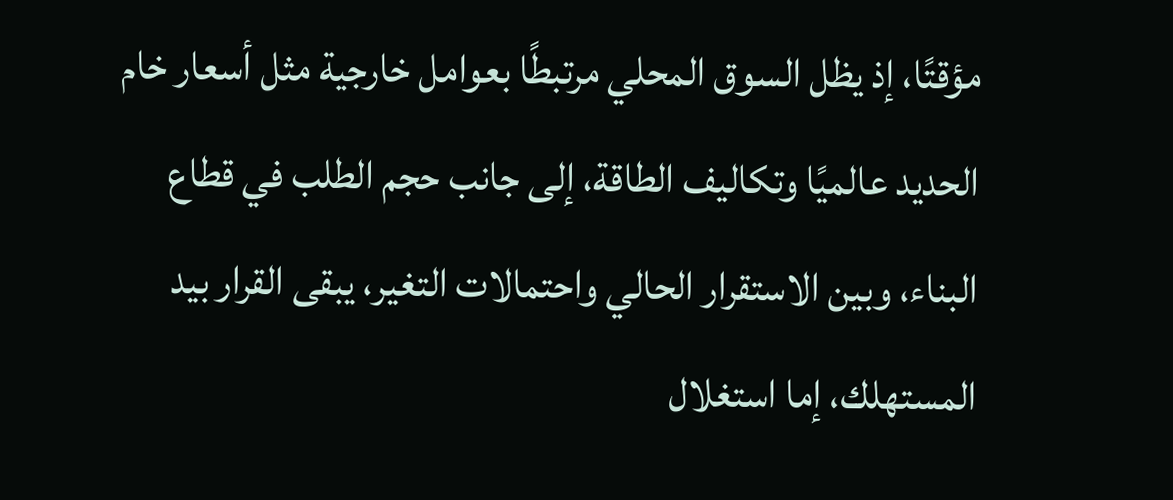مؤقتًا، إذ يظل السوق المحلي مرتبطًا بعوامل خارجية مثل أسعار خام الحديد عالميًا وتكاليف الطاقة، إلى جانب حجم الطلب في قطاع البناء، وبين الاستقرار الحالي واحتمالات التغير، يبقى القرار بيد المستهلك، إما استغلال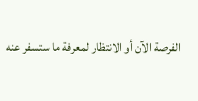الفرصة الآن أو الانتظار لمعرفة ما ستسفر عنه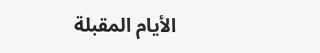الأيام المقبلة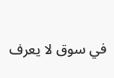في سوق لا يعرف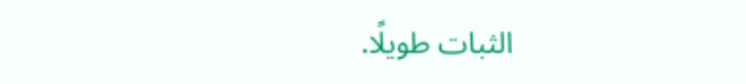الثبات طويلًا.